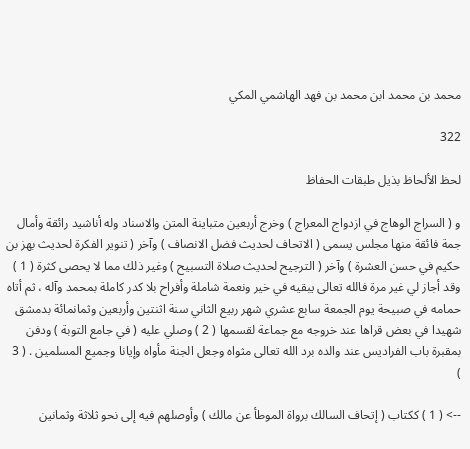محمد بن محمد ابن محمد بن فهد الهاشمي المكي

322

لحظ الألحاظ بذيل طبقات الحفاظ

و ( السراج الوهاج في ازدواج المعراج ) وخرج أربعين متباينة المتن والاسناد وله أناشيد رائقة وأمال جمة فائقة منها مجلس يسمى ( الاتحاف لحديث فضل الانصاف ) وآخر ( تنوير الفكرة لحديث بهز بن حكيم في حسن العشرة ) وآخر ( الترجيح لحديث صلاة التسبيح ) وغير ذلك مما لا يحصى كثرة ( 1 ) وقد أجاز لي غير مرة فالله تعالى يبقيه في خير ونعمة شاملة وأفراح بلا كدر كاملة بمحمد وآله ، ثم أتاه حمامه في صبيحة يوم الجمعة سابع عشري شهر ربيع الثاني سنة اثنتين وأربعين وثمانمائة بدمشق شهيدا في بعض قراها عند خروجه مع جماعة لقسمها ( 2 ) وصلي عليه ( في جامع التوبة ) ودفن بمقبرة باب الفراديس عند والده برد الله تعالى مثواه وجعل الجنة مأواه وإيانا وجميع المسلمين . ( 3 )

--> ( 1 ) ككتاب ( إتحاف السالك برواة الموطأ عن مالك ) وأوصلهم فيه إلى نحو ثلاثة وثمانين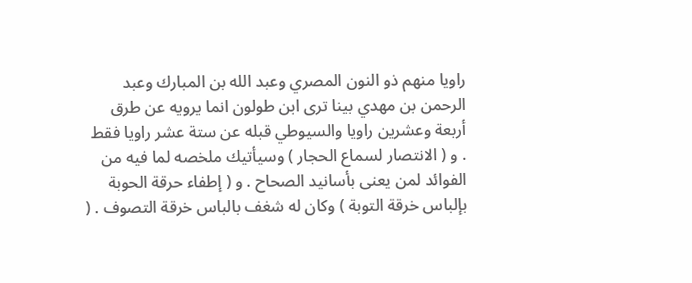راويا منهم ذو النون المصري وعبد الله بن المبارك وعبد الرحمن بن مهدي بينا ترى ابن طولون انما يرويه عن طرق أربعة وعشرين راويا والسيوطي قبله عن ستة عشر راويا فقط . و ( الانتصار لسماع الحجار ) وسيأتيك ملخصه لما فيه من الفوائد لمن يعنى بأسانيد الصحاح . و ( إطفاء حرقة الحوبة بإلباس خرقة التوبة ) وكان له شغف بالباس خرقة التصوف . (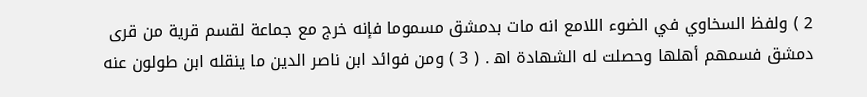2 ) ولفظ السخاوي في الضوء اللامع انه مات بدمشق مسموما فإنه خرج مع جماعة لقسم قرية من قرى دمشق فسمهم أهلها وحصلت له الشهادة اه‍ . ( 3 ) ومن فوائد ابن ناصر الدين ما ينقله ابن طولون عنه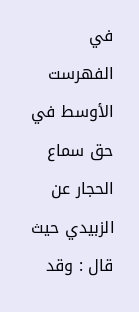في الفهرست الأوسط في حق سماع الحجار عن الزبيدي حيث قال : وقد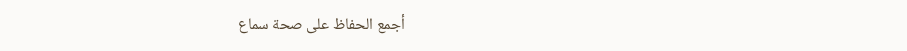أجمع الحفاظ على صحة سماع